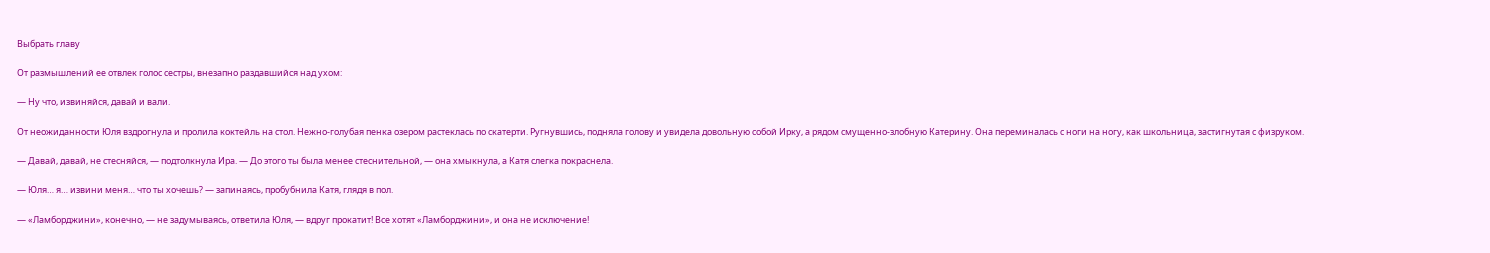Выбрать главу

От размышлений ее отвлек голос сестры, внезапно раздавшийся над ухом:

— Ну что, извиняйся, давай и вали.

От неожиданности Юля вздрогнула и пролила коктейль на стол. Нежно-голубая пенка озером растеклась по скатерти. Ругнувшись, подняла голову и увидела довольную собой Ирку, а рядом смущенно-злобную Катерину. Она переминалась с ноги на ногу, как школьница, застигнутая с физруком.

— Давай, давай, не стесняйся, — подтолкнула Ира. — До этого ты была менее стеснительной, — она хмыкнула, а Катя слегка покраснела.

— Юля… я… извини меня… что ты хочешь? — запинаясь, пробубнила Катя, глядя в пол.

— «Ламборджини», конечно, — не задумываясь, ответила Юля, — вдруг прокатит! Все хотят «Ламборджини», и она не исключение!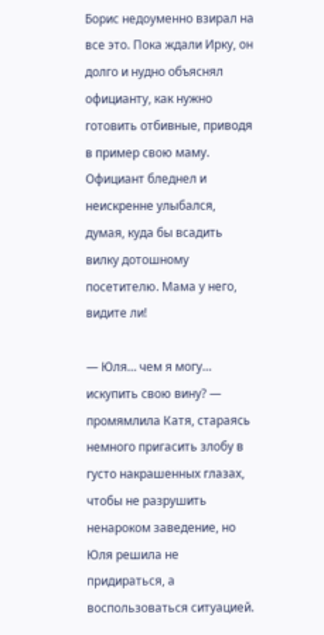Борис недоуменно взирал на все это. Пока ждали Ирку, он долго и нудно объяснял официанту, как нужно готовить отбивные, приводя в пример свою маму. Официант бледнел и неискренне улыбался, думая, куда бы всадить вилку дотошному посетителю. Мама у него, видите ли!

— Юля… чем я могу… искупить свою вину? — промямлила Катя, стараясь немного пригасить злобу в густо накрашенных глазах, чтобы не разрушить ненароком заведение, но Юля решила не придираться, а воспользоваться ситуацией.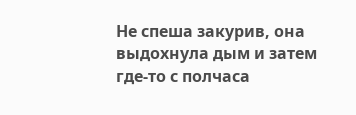Не спеша закурив, она выдохнула дым и затем где-то с полчаса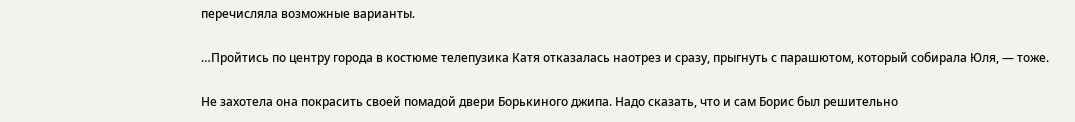перечисляла возможные варианты.

…Пройтись по центру города в костюме телепузика Катя отказалась наотрез и сразу, прыгнуть с парашютом, который собирала Юля, — тоже.

Не захотела она покрасить своей помадой двери Борькиного джипа. Надо сказать, что и сам Борис был решительно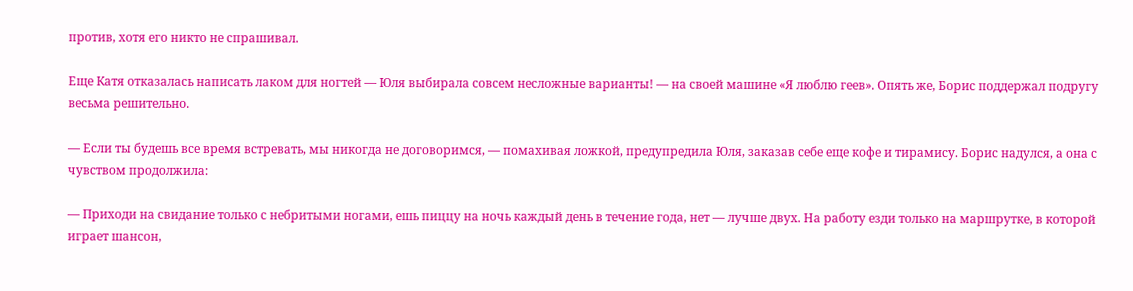против, хотя его никто не спрашивал.

Еще Катя отказалась написать лаком для ногтей — Юля выбирала совсем несложные варианты! — на своей машине «Я люблю геев». Опять же, Борис поддержал подругу весьма решительно.

— Если ты будешь все время встревать, мы никогда не договоримся, — помахивая ложкой, предупредила Юля, заказав себе еще кофе и тирамису. Борис надулся, а она с чувством продолжила:

— Приходи на свидание только с небритыми ногами, ешь пиццу на ночь каждый день в течение года, нет — лучше двух. На работу езди только на маршрутке, в которой играет шансон,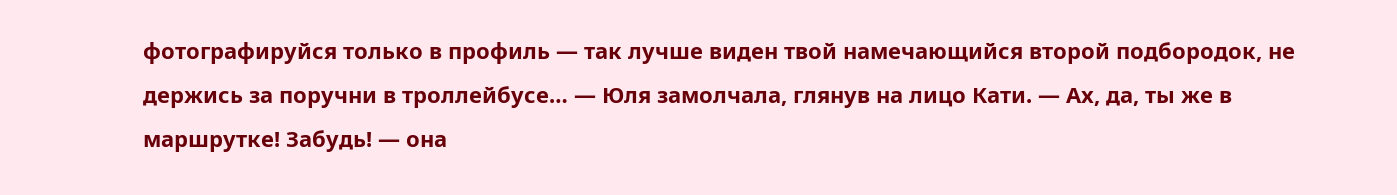фотографируйся только в профиль — так лучше виден твой намечающийся второй подбородок, не держись за поручни в троллейбусе… — Юля замолчала, глянув на лицо Кати. — Ах, да, ты же в маршрутке! Забудь! — она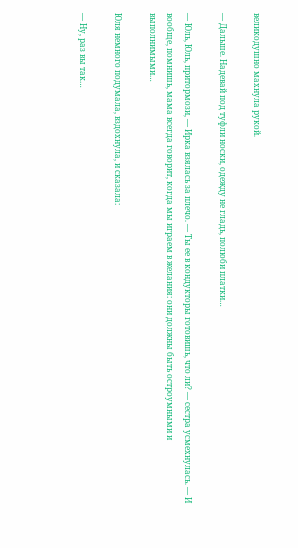великодушно махнула рукой.

— Дальше. Надевай под туфли носки, одежду не гладь, полюби платки…

— Юль, Юль, притормози, — Ирка взялась за плечо. — Ты ее в кондукторы готовишь, что ли? — сестра усмехнулась. — И вообще, помнишь, мама всегда говорит, когда мы играем в желания: они должны быть остроумными и выполнимыми…

Юля немного подумала, вздохнула, и сказала:

— Ну, раз вы так…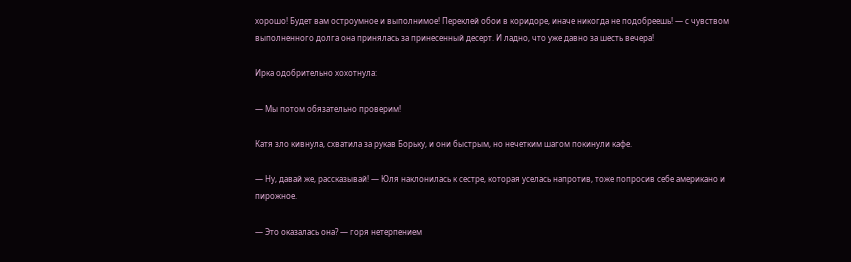хорошо! Будет вам остроумное и выполнимое! Переклей обои в коридоре, иначе никогда не подобреешь! — с чувством выполненного долга она принялась за принесенный десерт. И ладно, что уже давно за шесть вечера!

Ирка одобрительно хохотнула:

— Мы потом обязательно проверим!

Катя зло кивнула, схватила за рукав Борьку, и они быстрым, но нечетким шагом покинули кафе.

— Ну, давай же, рассказывай! — Юля наклонилась к сестре, которая уселась напротив, тоже попросив себе американо и пирожное.

— Это оказалась она? — горя нетерпением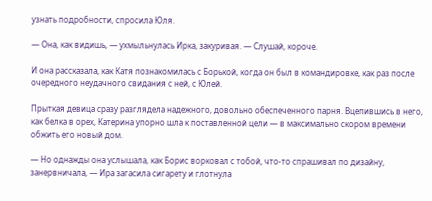узнать подробности, спросила Юля.

— Она, как видишь, — ухмыльнулась Ирка, закуривая. — Слушай, короче.

И она рассказала, как Катя познакомилась с Борькой, когда он был в командировке, как раз после очередного неудачного свидания с ней, с Юлей.

Прыткая девица сразу разглядела надежного, довольно обеспеченного парня. Вцепившись в него, как белка в орех, Катерина упорно шла к поставленной цели — в максимально скором времени обжить его новый дом.

— Но однажды она услышала, как Борис ворковал с тобой, что-то спрашивал по дизайну, занервничала, — Ира загасила сигарету и глотнула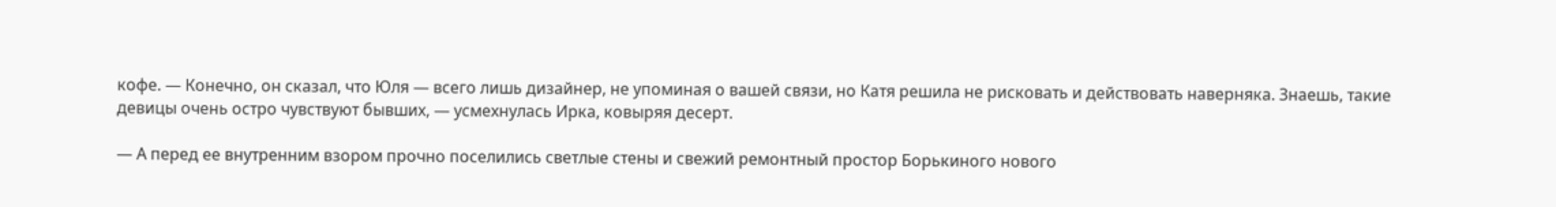кофе. — Конечно, он сказал, что Юля — всего лишь дизайнер, не упоминая о вашей связи, но Катя решила не рисковать и действовать наверняка. Знаешь, такие девицы очень остро чувствуют бывших, — усмехнулась Ирка, ковыряя десерт.

— А перед ее внутренним взором прочно поселились светлые стены и свежий ремонтный простор Борькиного нового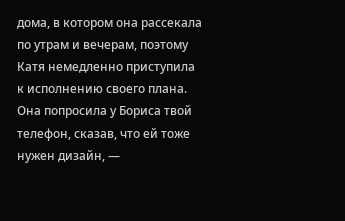дома, в котором она рассекала по утрам и вечерам, поэтому Катя немедленно приступила к исполнению своего плана. Она попросила у Бориса твой телефон, сказав, что ей тоже нужен дизайн, —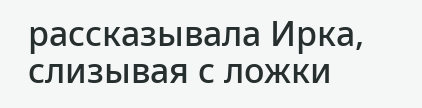рассказывала Ирка, слизывая с ложки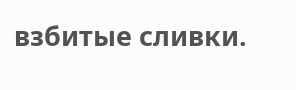взбитые сливки.